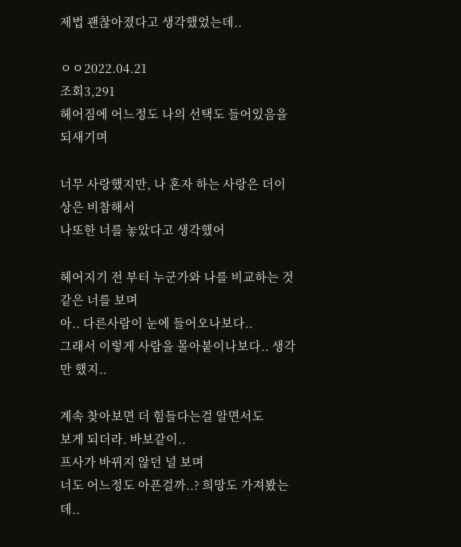제법 괜찮아졌다고 생각했었는데..

ㅇㅇ2022.04.21
조회3,291
헤어짐에 어느정도 나의 선택도 들어있음을 되새기며

너무 사랑했지만, 나 혼자 하는 사랑은 더이상은 비참해서
나또한 너를 놓았다고 생각했어

헤어지기 전 부터 누군가와 나를 비교하는 것 같은 너를 보며
아.. 다른사람이 눈에 들어오나보다..
그래서 이렇게 사람을 몰아붙이나보다.. 생각만 했지..

계속 찾아보면 더 힘들다는걸 알면서도
보게 되더라. 바보같이..
프사가 바뀌지 않던 널 보며
너도 어느정도 아픈걸까..? 희망도 가져봤는데..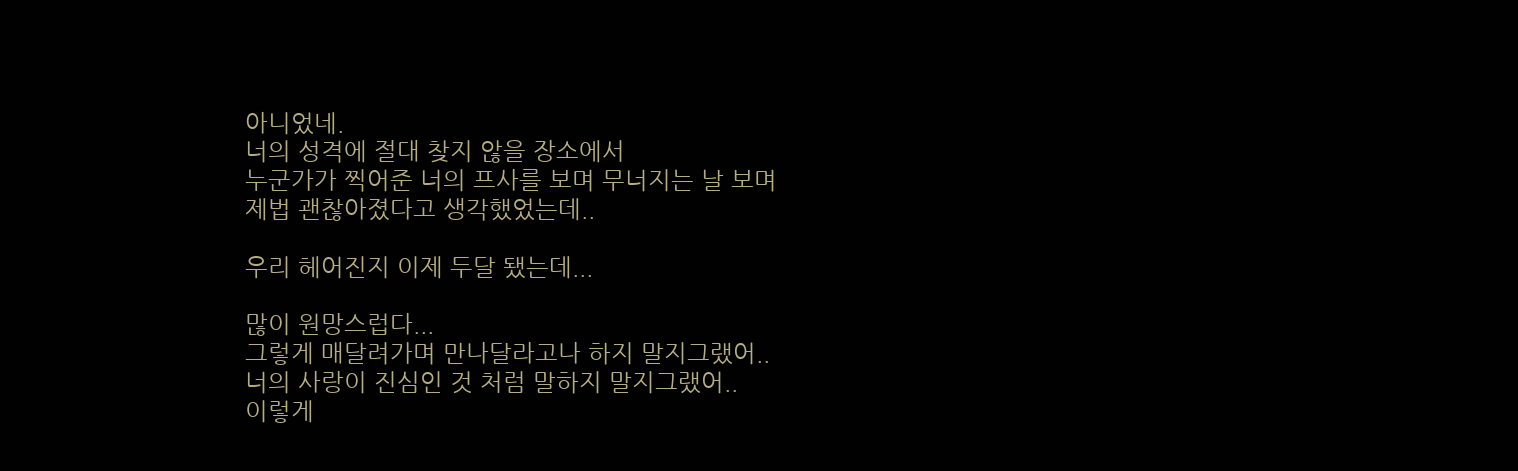아니었네.
너의 성격에 절대 찾지 않을 장소에서
누군가가 찍어준 너의 프사를 보며 무너지는 날 보며
제법 괜찮아졌다고 생각했었는데..

우리 헤어진지 이제 두달 됐는데...

많이 원망스럽다...
그렇게 매달려가며 만나달라고나 하지 말지그랬어..
너의 사랑이 진심인 것 처럼 말하지 말지그랬어..
이렇게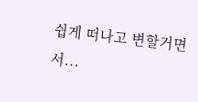쉽게 떠나고 변할거면서...